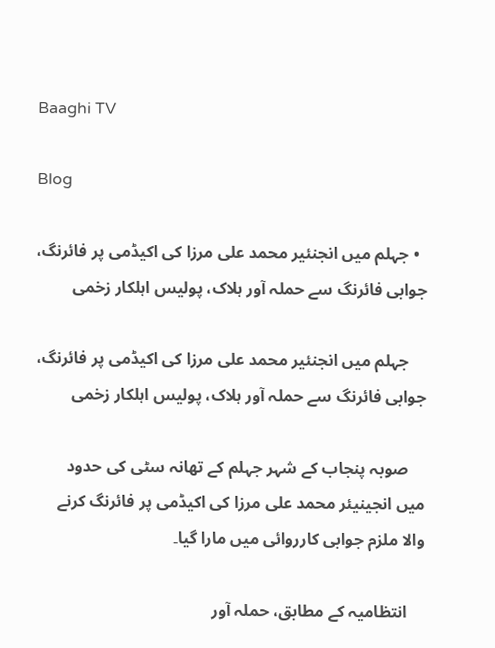Baaghi TV

Blog

  • جہلم میں انجنئیر محمد علی مرزا کی اکیڈمی پر فائرنگ، جوابی فائرنگ سے حملہ آور ہلاک، پولیس اہلکار زخمی

    جہلم میں انجنئیر محمد علی مرزا کی اکیڈمی پر فائرنگ، جوابی فائرنگ سے حملہ آور ہلاک، پولیس اہلکار زخمی

    صوبہ پنجاب کے شہر جہلم کے تھانہ سٹی کی حدود میں انجینیئر محمد علی مرزا کی اکیڈمی پر فائرنگ کرنے والا ملزم جوابی کارروائی میں مارا گیا۔

    انتظامیہ کے مطابق، حملہ آور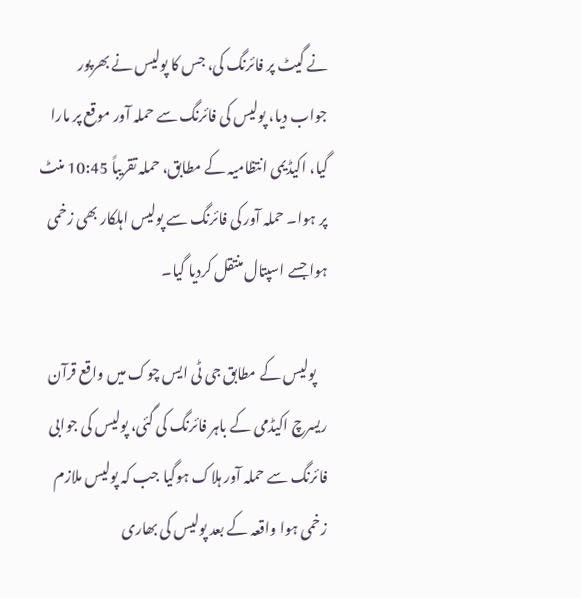نے گیٹ پر فائرنگ کی، جس کا پولیس نے بھرپور جواب دیا، پولیس کی فائرنگ سے حملہ آور موقع پر مارا گیا، اکیڈیمی انتظامیہ کے مطابق، حملہ تقریباً 10:45 منٹ پر ہوا۔ حملہ آور کی فائرنگ سے پولیس اہلکار بھی زخمی ہوا جسے اسپتال منتقل کردیا گیا۔

    پولیس کے مطابق جی ٹی ایس چوک میں واقع قرآن ریسرچ اکیڈمی کے باہر فائرنگ کی گئی، پولیس کی جوابی فائرنگ سے حملہ آور ہلاک ہوگیا جب کہ پولیس ملازم زخمی ہوا واقعہ کے بعد پولیس کی بھاری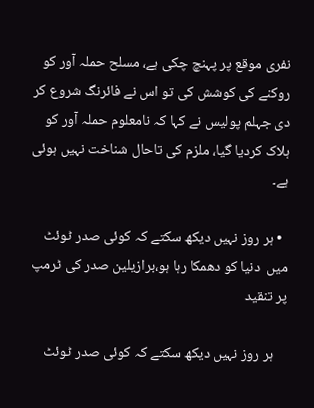نفری موقع پر پہنچ چکی ہے، مسلح حملہ آور کو روکنے کی کوشش کی تو اس نے فائرنگ شروع کر دی جہلم پولیس نے کہا کہ نامعلوم حملہ آور کو ہلاک کردیا گیا، ملزم کی تاحال شناخت نہیں ہوئی ہے۔

  • ہر روز نہیں دیکھ سکتے کہ کوئی صدر ٹوئٹ میں  دنیا کو دھمکا رہا ہو،برازیلین صدر کی ٹرمپ پر تنقید

    ہر روز نہیں دیکھ سکتے کہ کوئی صدر ٹوئٹ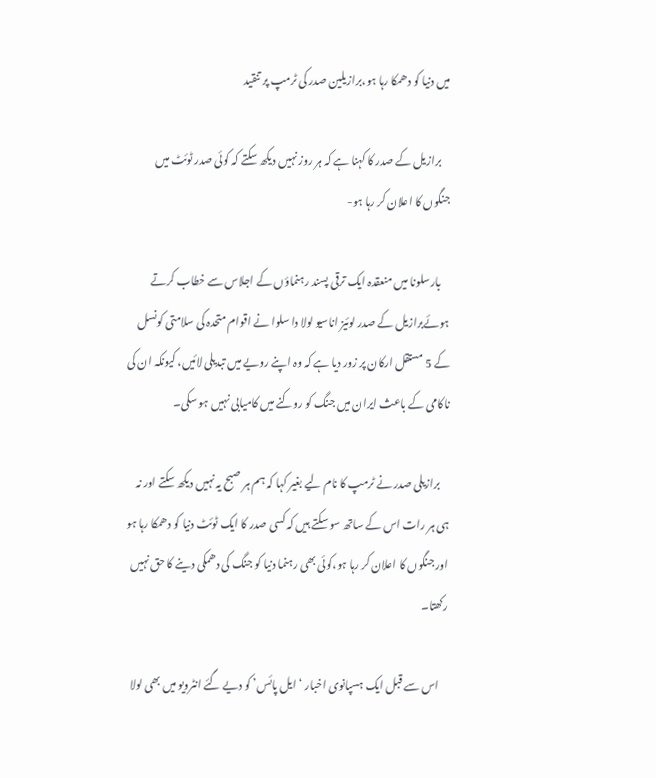میں دنیا کو دھمکا رہا ہو،برازیلین صدر کی ٹرمپ پر تنقید

    برازیل کے صدر کا کہنا ہے کہ ہر روز نہیں دیکھ سکتے کہ کوئی صدر ٹوئٹ میں جنگوں کا اعلان کر رہا ہو-

    بارسلونا میں منعقدہ ایک ترقی پسند رہنماؤں کے اجلاس سے خطاب کرتے ہوئےبرازیل کے صدر لوئیز اناسیو لولا دا سلوا نے اقوام متحدہ کی سلامتی کونسل کے 5 مستقل ارکان پر زور دیا ہے کہ وہ اپنے رویے میں تبدیلی لائیں، کیونکہ ان کی ناکامی کے باعث ایران میں جنگ کو روکنے میں کامیابی نہیں ہو سکی۔

    برازیلی صدر نے ٹرمپ کا نام لیے بغیر کہا کہ ہم ہر صبح یہ نہیں دیکھ سکتے اور نہ ہی ہر رات اس کے ساتھ سو سکتے ہیں کہ کسی صدر کا ایک ٹوئٹ دنیا کو دھمکا رہا ہو اور جنگوں کا اعلان کر رہا ہو،کوئی بھی رہنما دنیا کو جنگ کی دھمکی دینے کا حق نہیں رکھتا۔

    اس سے قبل ایک ہسپانوی اخبار ‘ایل پائس’ کو دیے گئے انٹرویو میں بھی لولا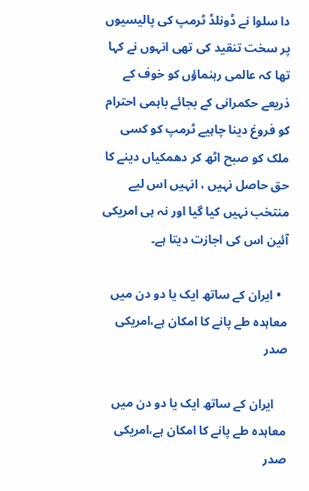دا سلوا نے ڈونلڈ ٹرمپ کی پالیسیوں پر سخت تنقید کی تھی انہوں نے کہا تھا کہ عالمی رہنماؤں کو خوف کے ذریعے حکمرانی کے بجائے باہمی احترام کو فروغ دینا چاہیے ٹرمپ کو کسی ملک کو صبح اٹھ کر دھمکیاں دینے کا حق حاصل نہیں ، انہیں اس لیے منتخب نہیں کیا گیا اور نہ ہی امریکی آئین اس کی اجازت دیتا ہے۔

  • ایران کے ساتھ ایک یا دو دن میں معاہدہ طے پانے کا امکان ہے،امریکی صدر

    ایران کے ساتھ ایک یا دو دن میں معاہدہ طے پانے کا امکان ہے،امریکی صدر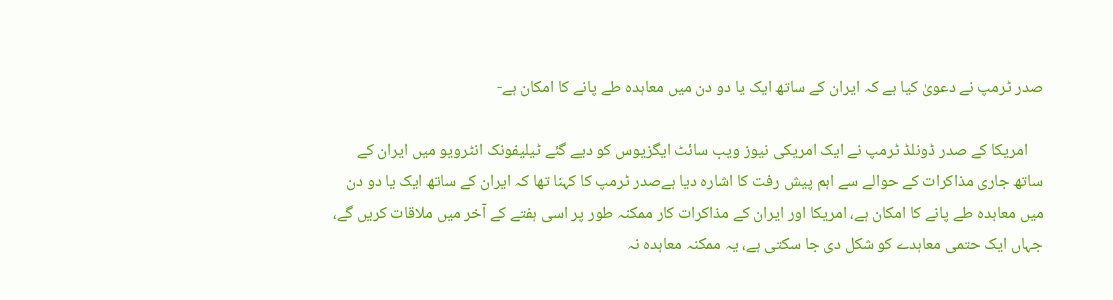صدر ٹرمپ نے دعویٰ کیا ہے کہ ایران کے ساتھ ایک یا دو دن میں معاہدہ طے پانے کا امکان ہے-

    امریکا کے صدر ڈونلڈ ٹرمپ نے ایک امریکی نیوز ویب سائٹ ایگزیوس کو دیے گئے ٹیلیفونک انٹرویو میں ایران کے ساتھ جاری مذاکرات کے حوالے سے اہم پیش رفت کا اشارہ دیا ہےصدر ٹرمپ کا کہنا تھا کہ ایران کے ساتھ ایک یا دو دن میں معاہدہ طے پانے کا امکان ہے، امریکا اور ایران کے مذاکرات کار ممکنہ طور پر اسی ہفتے کے آخر میں ملاقات کریں گے، جہاں ایک حتمی معاہدے کو شکل دی جا سکتی ہے، یہ ممکنہ معاہدہ نہ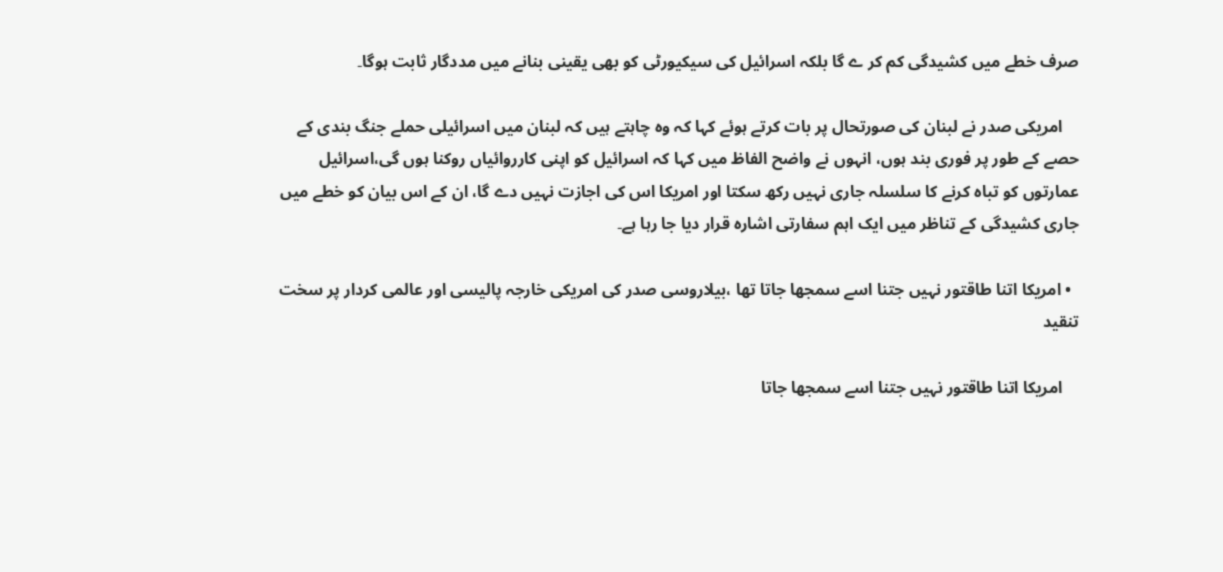صرف خطے میں کشیدگی کم کر ے گا بلکہ اسرائیل کی سیکیورٹی کو بھی یقینی بنانے میں مددگار ثابت ہوگا۔

    امریکی صدر نے لبنان کی صورتحال پر بات کرتے ہوئے کہا کہ وہ چاہتے ہیں کہ لبنان میں اسرائیلی حملے جنگ بندی کے حصے کے طور پر فوری بند ہوں، انہوں نے واضح الفاظ میں کہا کہ اسرائیل کو اپنی کارروائیاں روکنا ہوں گی،اسرائیل عمارتوں کو تباہ کرنے کا سلسلہ جاری نہیں رکھ سکتا اور امریکا اس کی اجازت نہیں دے گا، ان کے اس بیان کو خطے میں جاری کشیدگی کے تناظر میں ایک اہم سفارتی اشارہ قرار دیا جا رہا ہے۔

  • امریکا اتنا طاقتور نہیں جتنا اسے سمجھا جاتا تھا ،بیلاروسی صدر کی امریکی خارجہ پالیسی اور عالمی کردار پر سخت تنقید

    امریکا اتنا طاقتور نہیں جتنا اسے سمجھا جاتا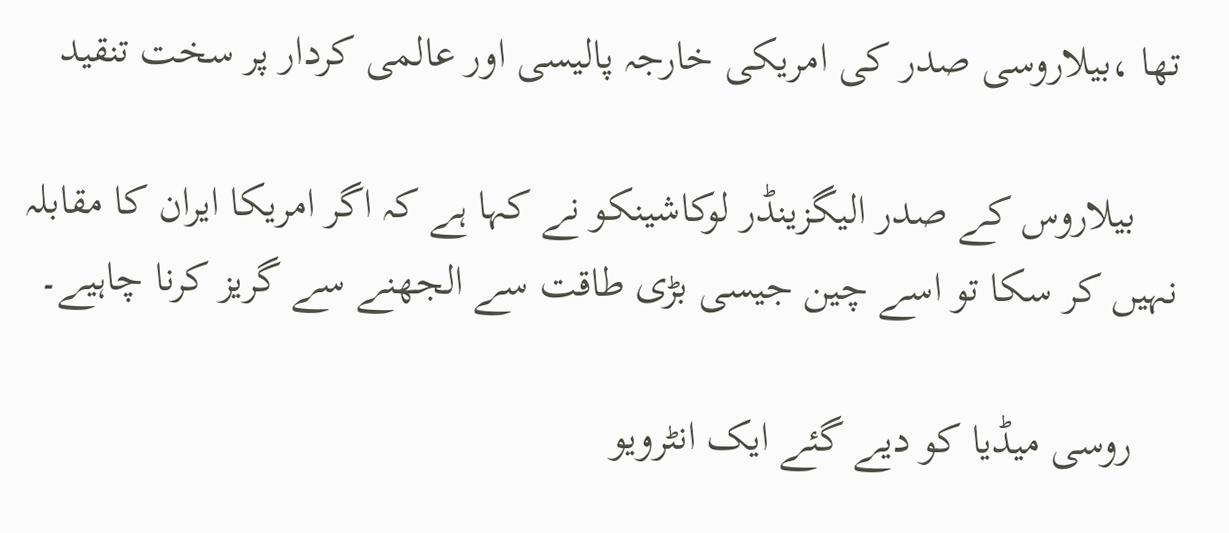تھا ،بیلاروسی صدر کی امریکی خارجہ پالیسی اور عالمی کردار پر سخت تنقید

    بیلاروس کے صدر الیگزینڈر لوکاشینکو نے کہا ہے کہ اگر امریکا ایران کا مقابلہ نہیں کر سکا تو اسے چین جیسی بڑی طاقت سے الجھنے سے گریز کرنا چاہیے۔

    روسی میڈیا کو دیے گئے ایک انٹرویو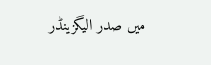میں صدر الیگزینڈر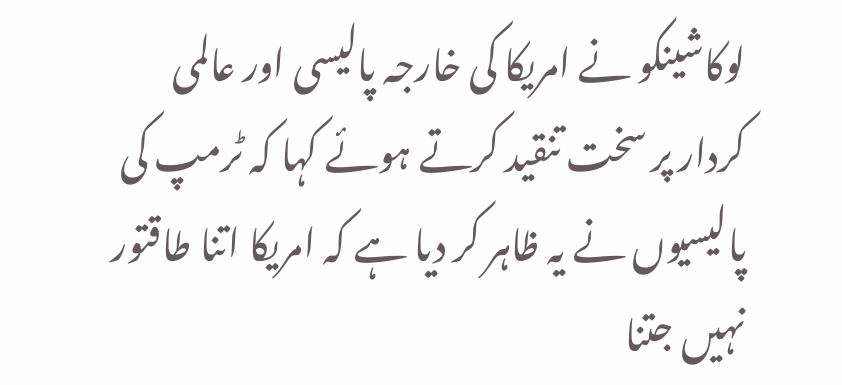لوکاشینکو نے امریکا کی خارجہ پالیسی اور عالمی کردار پر سخت تنقید کرتے ہوئے کہا کہ ٹرمپ کی پالیسیوں نے یہ ظاہر کر دیا ہے کہ امریکا اتنا طاقتور نہیں جتنا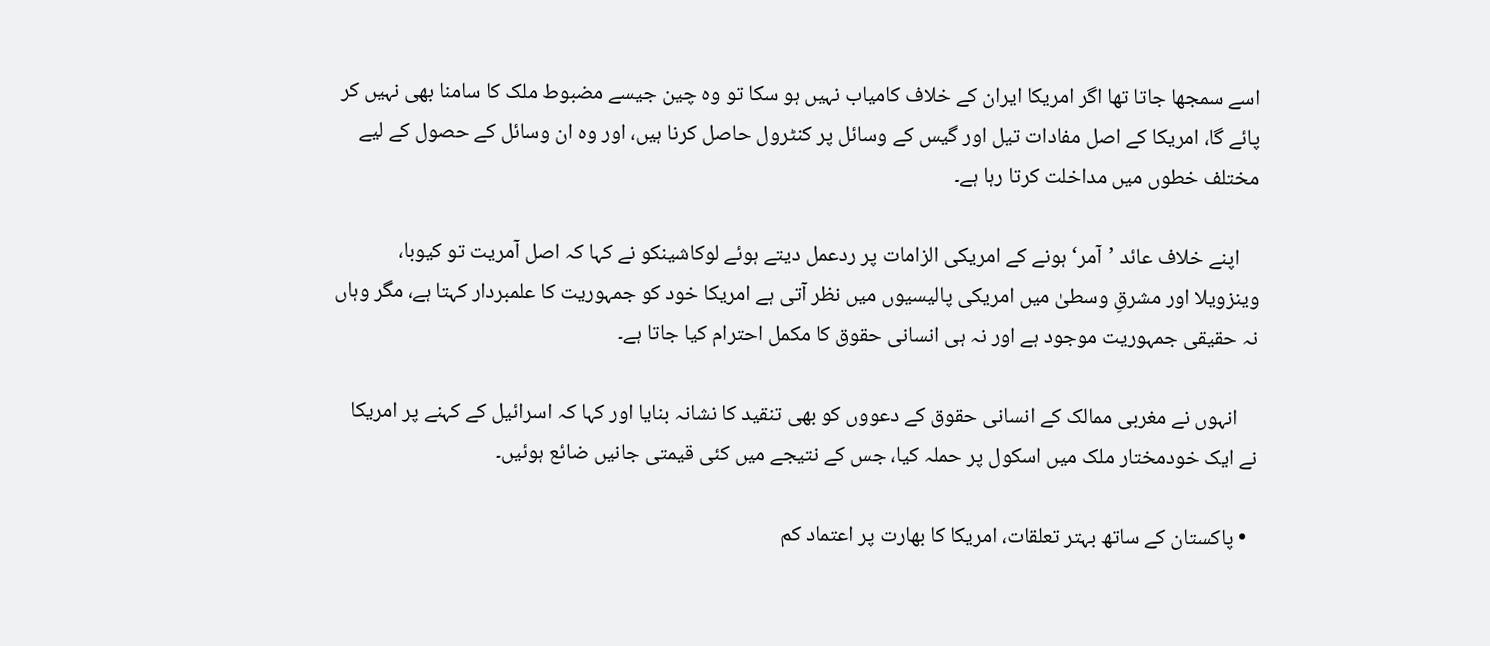اسے سمجھا جاتا تھا اگر امریکا ایران کے خلاف کامیاب نہیں ہو سکا تو وہ چین جیسے مضبوط ملک کا سامنا بھی نہیں کر پائے گا، امریکا کے اصل مفادات تیل اور گیس کے وسائل پر کنٹرول حاصل کرنا ہیں، اور وہ ان وسائل کے حصول کے لیے مختلف خطوں میں مداخلت کرتا رہا ہے۔

    اپنے خلاف عائد ’آمر‘ ہونے کے امریکی الزامات پر ردعمل دیتے ہوئے لوکاشینکو نے کہا کہ اصل آمریت تو کیوبا، وینزویلا اور مشرقِ وسطیٰ میں امریکی پالیسیوں میں نظر آتی ہے امریکا خود کو جمہوریت کا علمبردار کہتا ہے، مگر وہاں نہ حقیقی جمہوریت موجود ہے اور نہ ہی انسانی حقوق کا مکمل احترام کیا جاتا ہے۔

    انہوں نے مغربی ممالک کے انسانی حقوق کے دعووں کو بھی تنقید کا نشانہ بنایا اور کہا کہ اسرائیل کے کہنے پر امریکا نے ایک خودمختار ملک میں اسکول پر حملہ کیا، جس کے نتیجے میں کئی قیمتی جانیں ضائع ہوئیں۔

  • پاکستان کے ساتھ بہتر تعلقات، امریکا کا بھارت پر اعتماد کم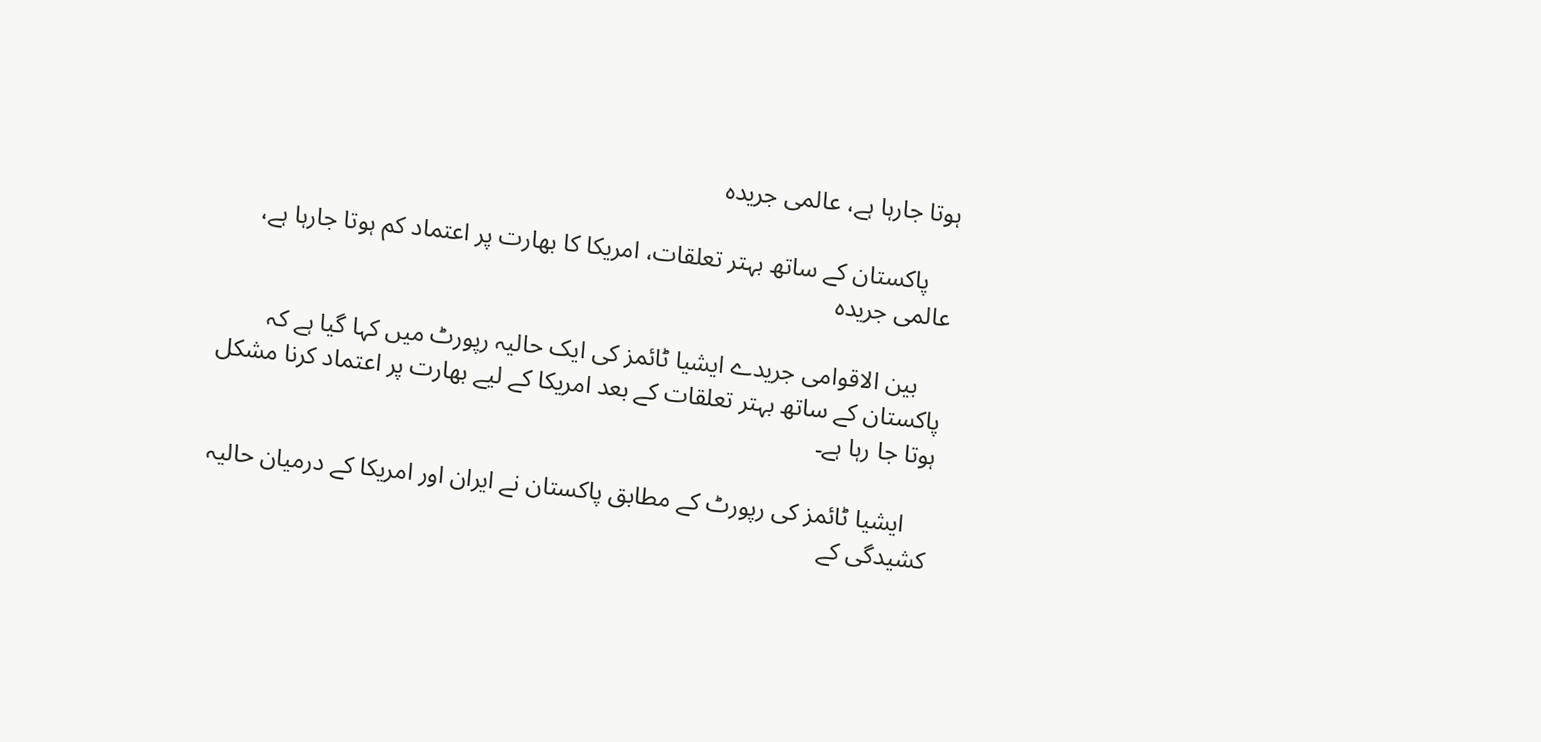ہوتا جارہا ہے، عالمی جریدہ

    پاکستان کے ساتھ بہتر تعلقات، امریکا کا بھارت پر اعتماد کم ہوتا جارہا ہے، عالمی جریدہ

    بین الاقوامی جریدے ایشیا ٹائمز کی ایک حالیہ رپورٹ میں کہا گیا ہے کہ پاکستان کے ساتھ بہتر تعلقات کے بعد امریکا کے لیے بھارت پر اعتماد کرنا مشکل ہوتا جا رہا ہے۔

    ایشیا ٹائمز کی رپورٹ کے مطابق پاکستان نے ایران اور امریکا کے درمیان حالیہ کشیدگی کے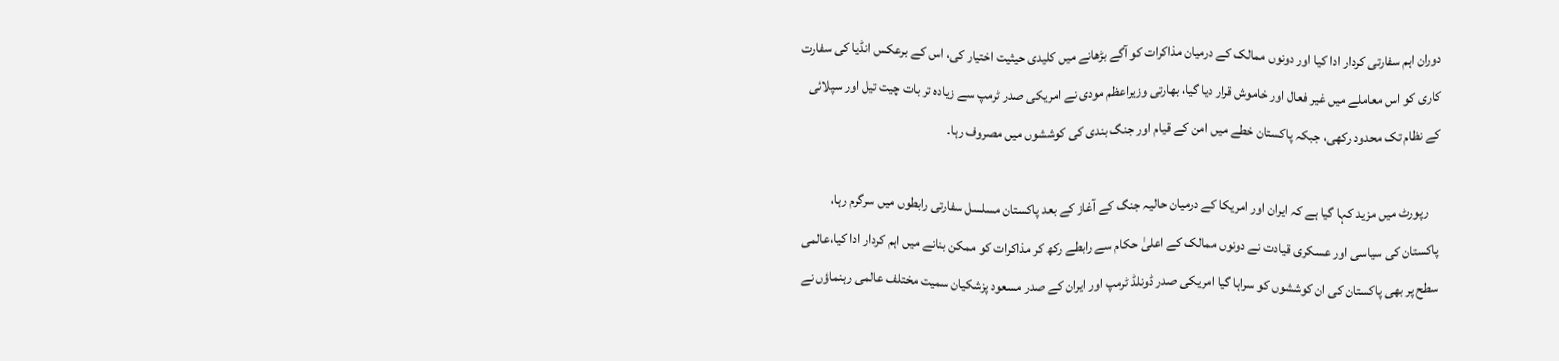دوران اہم سفارتی کردار ادا کیا اور دونوں ممالک کے درمیان مذاکرات کو آگے بڑھانے میں کلیدی حیثیت اختیار کی، اس کے برعکس انڈیا کی سفارت کاری کو اس معاملے میں غیر فعال اور خاموش قرار دیا گیا، بھارتی وزیراعظم مودی نے امریکی صدر ٹرمپ سے زیادہ تر بات چیت تیل اور سپلائی کے نظام تک محدود رکھی، جبکہ پاکستان خطے میں امن کے قیام اور جنگ بندی کی کوششوں میں مصروف رہا۔

    رپورٹ میں مزید کہا گیا ہے کہ ایران اور امریکا کے درمیان حالیہ جنگ کے آغاز کے بعد پاکستان مسلسل سفارتی رابطوں میں سرگرم رہا، پاکستان کی سیاسی اور عسکری قیادت نے دونوں ممالک کے اعلیٰ حکام سے رابطے رکھ کر مذاکرات کو ممکن بنانے میں اہم کردار ادا کیا،عالمی سطح پر بھی پاکستان کی ان کوششوں کو سراہا گیا امریکی صدر ڈونلڈ ٹرمپ اور ایران کے صدر مسعود پزشکیان سمیت مختلف عالمی رہنماؤں نے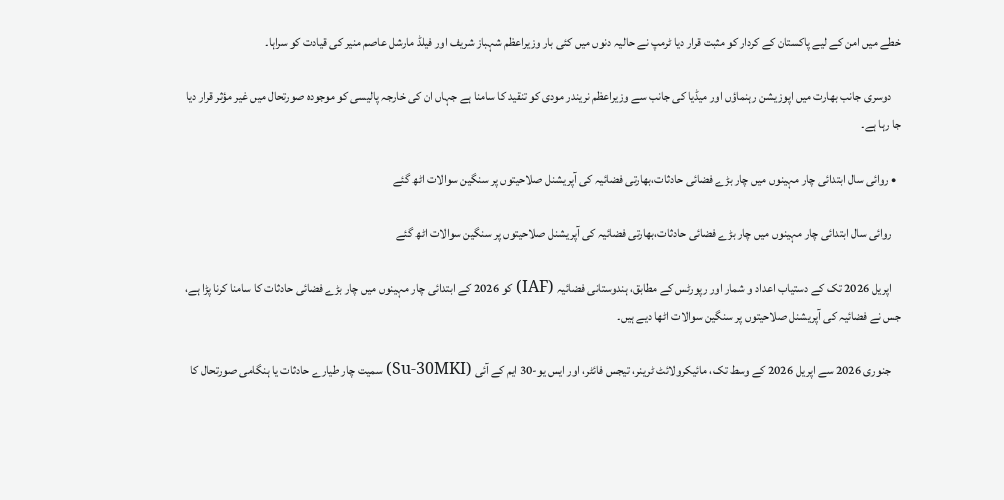خطے میں امن کے لیے پاکستان کے کردار کو مثبت قرار دیا ٹرمپ نے حالیہ دنوں میں کئی بار وزیراعظم شہباز شریف اور فیلڈ مارشل عاصم منیر کی قیادت کو سراہا۔

    دوسری جانب بھارت میں اپوزیشن رہنماؤں اور میڈیا کی جانب سے وزیراعظم نریندر مودی کو تنقید کا سامنا ہے جہاں ان کی خارجہ پالیسی کو موجودہ صورتحال میں غیر مؤثر قرار دیا جا رہا ہے۔

  • روائی سال ابتدائی چار مہینوں میں چار بڑے فضائی حادثات،بھارتی فضائیہ کی آپریشنل صلاحیتوں پر سنگین سوالات اٹھ گئے

    روائی سال ابتدائی چار مہینوں میں چار بڑے فضائی حادثات،بھارتی فضائیہ کی آپریشنل صلاحیتوں پر سنگین سوالات اٹھ گئے

    اپریل 2026 تک کے دستیاب اعداد و شمار اور رپورٹس کے مطابق، ہندوستانی فضائیہ (IAF) کو 2026 کے ابتدائی چار مہینوں میں چار بڑے فضائی حادثات کا سامنا کرنا پڑا ہے، جس نے فضائیہ کی آپریشنل صلاحیتوں پر سنگین سوالات اٹھا دیے ہیں۔

    جنوری 2026 سے اپریل 2026 کے وسط تک، مائیکرولائٹ ٹرینر، تیجس فائٹر، اور ایس یو-30 ایم کے آئی (Su-30MKI) سمیت چار طیارے حادثات یا ہنگامی صورتحال کا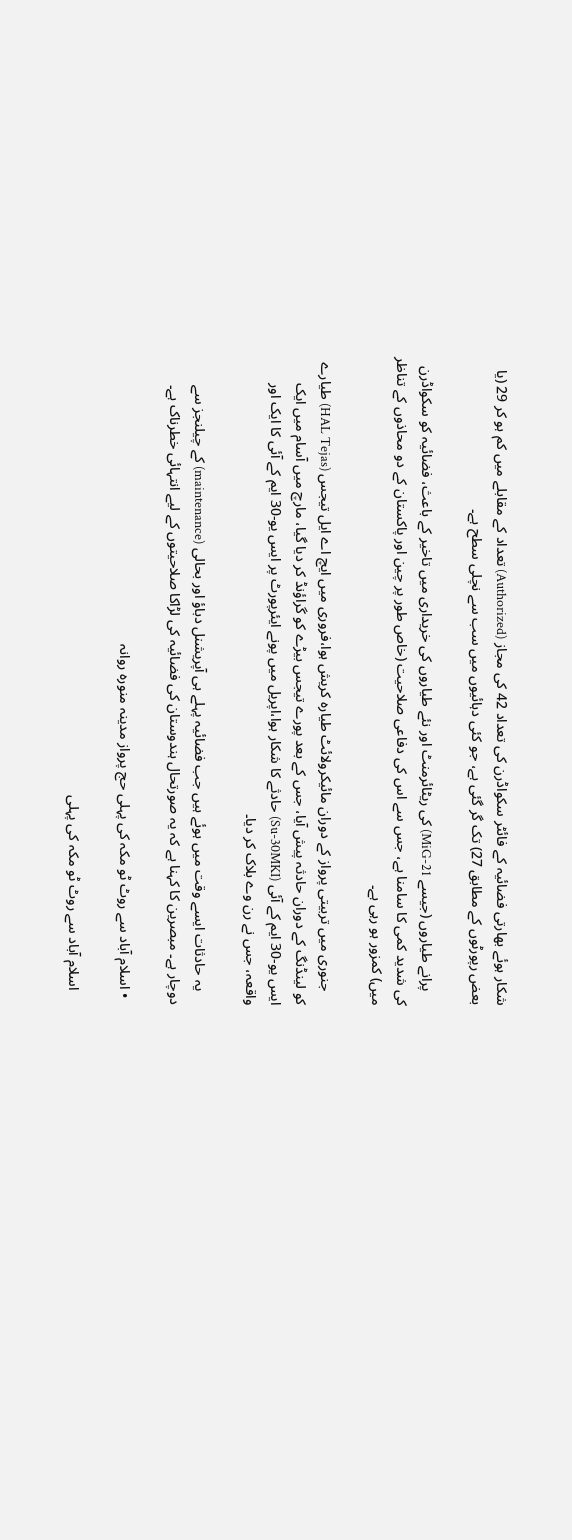شکار ہوئے بھارتی فضائیہ کے فائٹر سکواڈرن کی تعداد 42 کی مجاز (Authorized) تعداد کے مقابلے میں کم ہو کر 29 (یا بعض رپورٹوں کے مطابق 27) تک گر گئی ہے، جو کئی دہائیوں میں سب سے نچلی سطح ہے۔

    پرانے طیاروں (جیسے MiG-21) کی ریٹائرمنٹ اور نئے طیاروں کی خریداری میں تاخیر کے باعث، فضائیہ کو سکواڈرن کی شدید کمی کا سامنا ہے، جس سے اس کی دفاعی صلاحیت (خاص طور پر چین اور پاکستان کے دو محاذوں کے تناظر میں) کمزور ہو رہی ہے۔

    جنوری میں تربیتی پرواز کے دوران مائیکرولائٹ طیارہ کریش ہوا،فروری میں ایچ اے ایل تیجس (HAL Tejas) طیارے کو لینڈنگ کے دوران حادثہ پیش آیا، جس کے بعد پورے تیجس بیڑے کو گراؤنڈ کر دیا گیا، مارچ میں آسام میں ایک ایس یو-30 ایم کے آئی (Su-30MKI) حادثے کا شکار ہوا،اپریل میں پونے ایئرپورٹ پر ایس یو-30 ایم کے آئی کا ایک اور واقعہ، جس نے رن وے بلاک کر دیا۔

    یہ حادثات ایسے وقت میں ہوئے ہیں جب فضائیہ پہلے ہی آپریشنل دباؤ اور بحالی (maintenance) کے چیلنجز سے دوچار ہے۔ مبصرین کا کہنا ہے کہ یہ صورتحال ہندوستان کی فضائیہ کی لڑاکا صلاحیتوں کے لیے انتہائی خطرناک ہے۔

  • اسلام آباد سے روٹ ٹو مکہ کی پہلی حج پرواز مدینہ منورہ روانہ

    اسلام آباد سے روٹ ٹو مکہ کی پہلی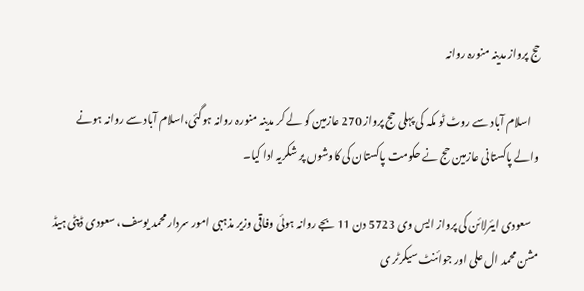حج پرواز مدینہ منورہ روانہ

    اسلام آباد سے روٹ ٹو مکہ کی پہلی حج پرواز 270 عازمین کو لے کر مدینہ منورہ روانہ ہوگئی،اسلام آباد سے روانہ ہونے والے پاکستانی عازمین حج نے حکومت پاکستان کی کاوشوں پر شکریہ ادا کیا۔

    سعودی ایئرلائن کی پرواز ایس وی 5723 دن 11 بجے روانہ ہوئی وفاقی وزیر مذہبی امور سردار محمد یوسف، سعودی ڈپٹی ہیڈ مشن محمد ال علی اور جوائنٹ سیکرٹر ی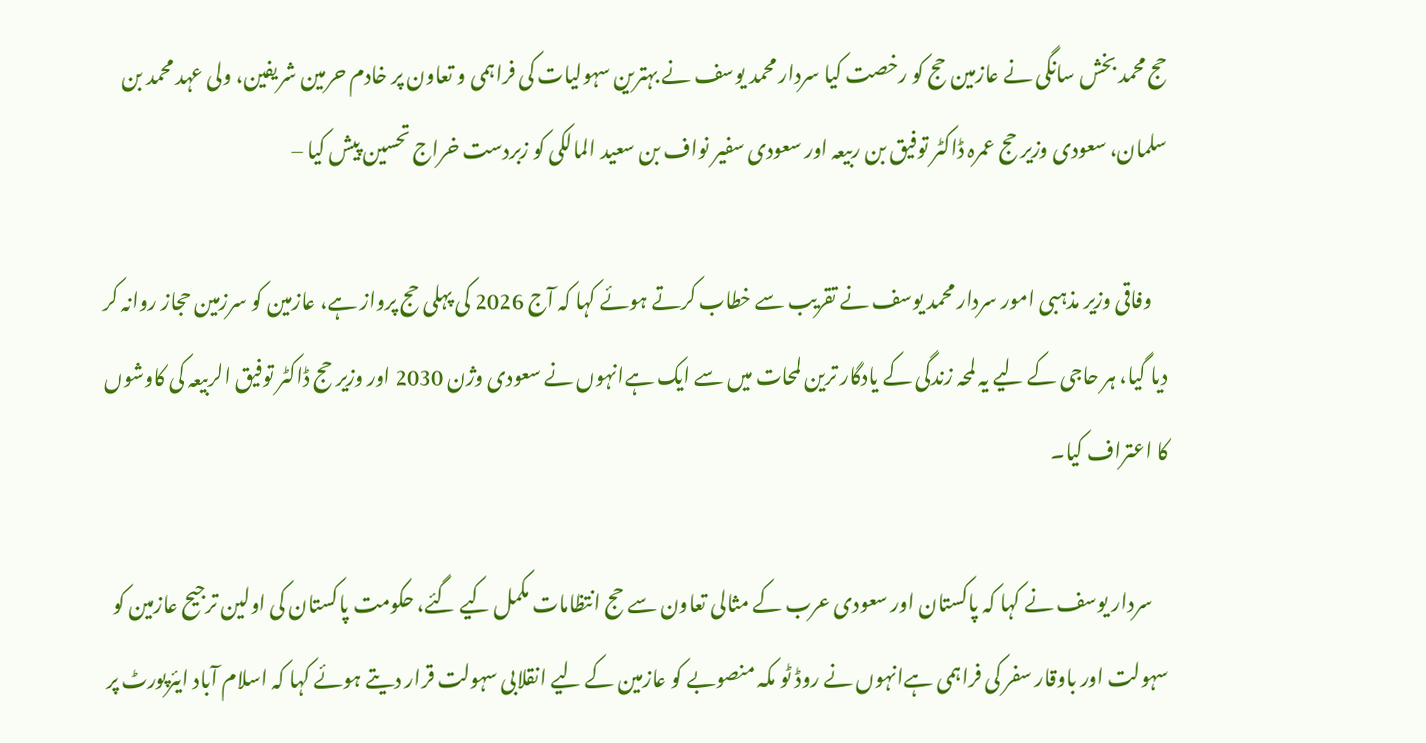حج محمد بخش سانگی نے عازمین حج کو رخصت کیا سردار محمد یوسف نے بہترین سہولیات کی فراہمی و تعاون پر خادم حرمین شریفین، ولی عہد محمد بن سلمان، سعودی وزیر حج عمرہ ڈاکٹر توفیق بن ربیعہ اور سعودی سفیر نواف بن سعید المالکی کو زبردست خراج تحسین پیش کیا –

    وفاقی وزیر مذہبی امور سردار محمد یوسف نے تقریب سے خطاب کرتے ہوئے کہا کہ آج 2026 کی پہلی حج پرواز ہے، عازمین کو سرزمین حجاز روانہ کر دیا گیا، ہر حاجی کے لیے یہ لمحہ زندگی کے یادگار ترین لمحات میں سے ایک ہےانہوں نے سعودی وژن 2030 اور وزیر حج ڈاکٹر توفیق الربیعہ کی کاوشوں کا اعتراف کیا۔

    سردار یوسف نے کہا کہ پاکستان اور سعودی عرب کے مثالی تعاون سے حج انتظامات مکمل کیے گئے، حکومت پاکستان کی اولین ترجیح عازمین کو سہولت اور باوقار سفر کی فراہمی ہےانہوں نے روڈ ٹو مکہ منصوبے کو عازمین کے لیے انقلابی سہولت قرار دیتے ہوئے کہا کہ اسلام آباد ایئرپورٹ پر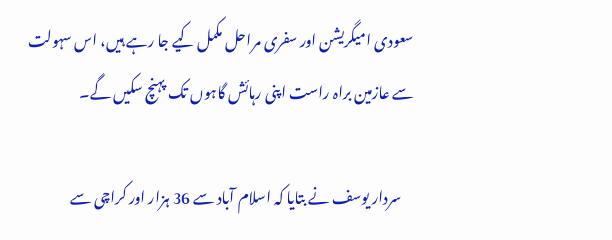سعودی امیگریشن اور سفری مراحل مکمل کیے جا رہے ہیں، اس سہولت سے عازمین براہ راست اپنی رہائش گاہوں تک پہنچ سکیں گے۔

    سردار یوسف نے بتایا کہ اسلام آباد سے 36 ہزار اور کراچی سے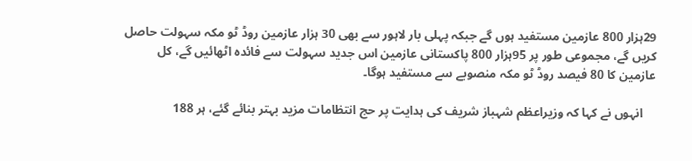29ہزار 800 عازمین مستفید ہوں گے جبکہ پہلی بار لاہور سے بھی 30 ہزار عازمین روڈ ٹو مکہ سہولت حاصل کریں گے، مجموعی طور پر 95ہزار 800 پاکستانی عازمین اس جدید سہولت سے فائدہ اٹھائیں گے، کل عازمین کا 80 فیصد روڈ ٹو مکہ منصوبے سے مستفید ہوگا۔

    انہوں نے کہا کہ وزیراعظم شہباز شریف کی ہدایت پر حج انتظامات مزید بہتر بنائے گئے، ہر 188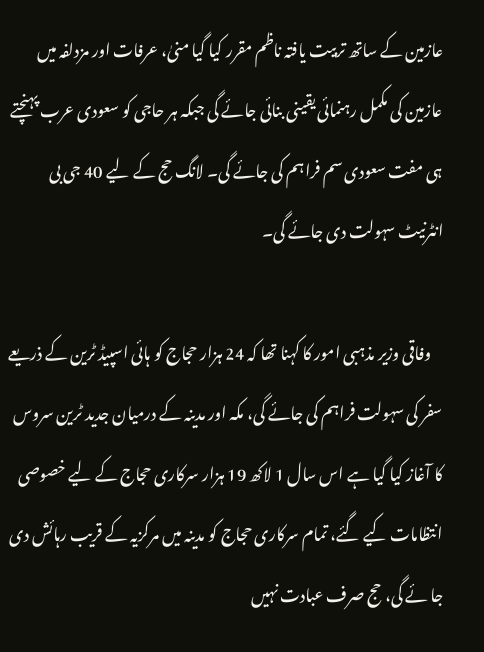عازمین کے ساتھ تربیت یافتہ ناظم مقرر کیا گیا منیٰ، عرفات اور مزدلفہ میں عازمین کی مکمل رہنمائی یقینی بنائی جائے گی جبکہ ہر حاجی کو سعودی عرب پہنچتے ہی مفت سعودی سم فراہم کی جائے گی۔ لانگ حج کے لیے 40 جی بی انٹرنیٹ سہولت دی جائے گی۔

    وفاقی وزیر مذہبی امور کا کہنا تھا کہ 24 ہزار حجاج کو ہائی اسپیڈ ٹرین کے ذریعے سفر کی سہولت فراہم کی جائے گی، مکہ اور مدینہ کے درمیان جدید ٹرین سروس کا آغاز کیا گیا ہے اس سال 1 لاکھ 19 ہزار سرکاری حجاج کے لیے خصوصی انتظامات کیے گئے، تمام سرکاری حجاج کو مدینہ میں مرکزیہ کے قریب رہائش دی جا ئے گی، حج صرف عبادت نہیں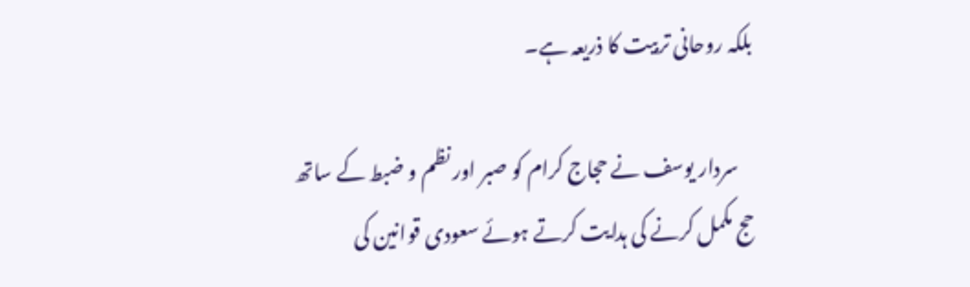بلکہ روحانی تربیت کا ذریعہ ہے۔

    سردار یوسف نے حجاج کرام کو صبر اور نظم و ضبط کے ساتھ حج مکمل کرنے کی ہدایت کرتے ہوئے سعودی قوانین کی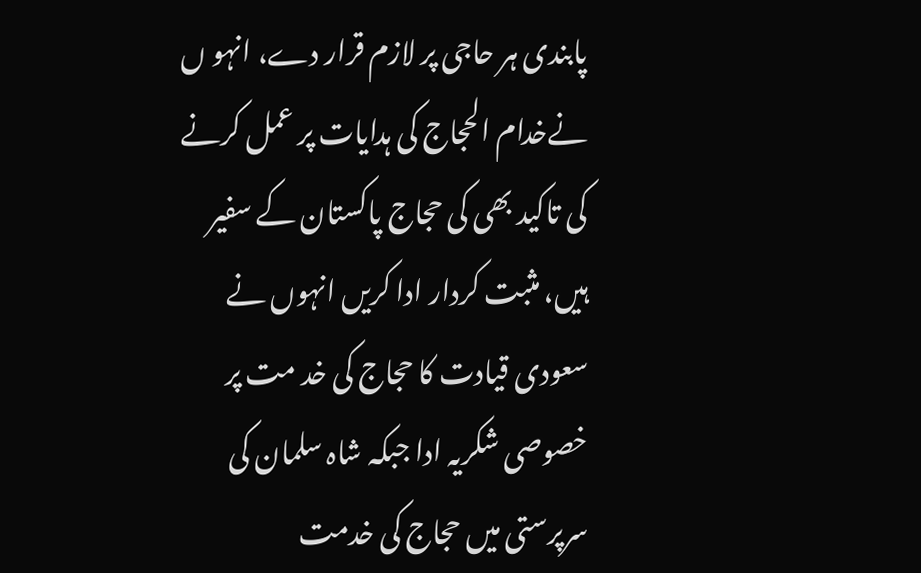پابندی ہر حاجی پر لازم قرار دے، انہو ں نےخدام الحجاج کی ہدایات پر عمل کرنے کی تاکید بھی کی حجاج پاکستان کے سفیر ہیں، مثبت کردار ادا کریں انہوں نے سعودی قیادت کا حجاج کی خد مت پر خصوصی شکریہ ادا جبکہ شاہ سلمان کی سرپرستی میں حجاج کی خدمت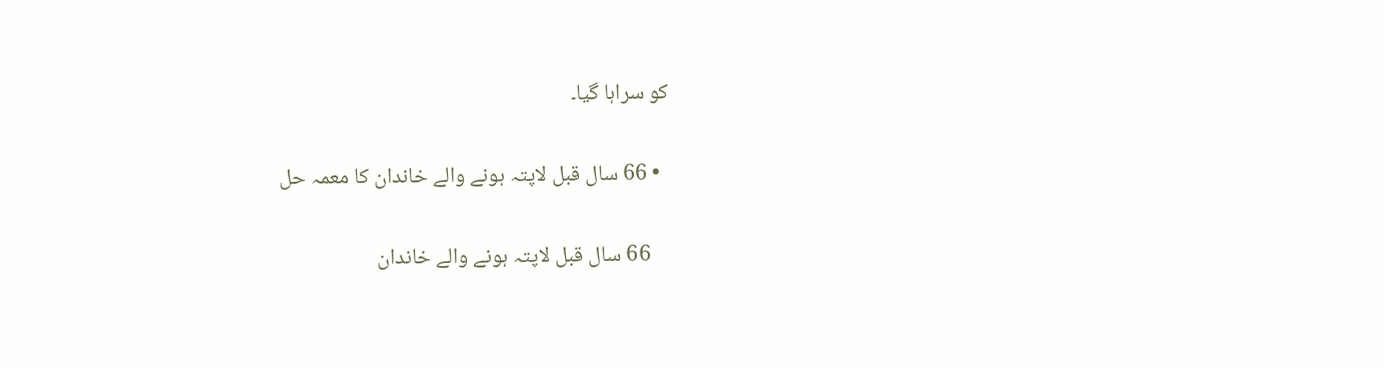کو سراہا گیا۔

  • 66 سال قبل لاپتہ ہونے والے خاندان کا معمہ حل

    66 سال قبل لاپتہ ہونے والے خاندان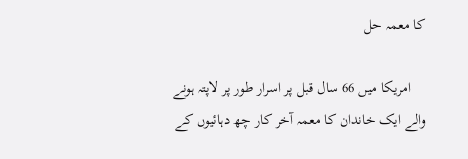کا معمہ حل

    امریکا میں 66 سال قبل پر اسرار طور پر لاپتہ ہونے والے ایک خاندان کا معمہ آخر کار چھ دہائیوں کے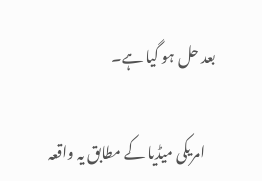بعد حل ہو گیا ہے۔

    امریکی میڈیا کے مطابق یہ واقعہ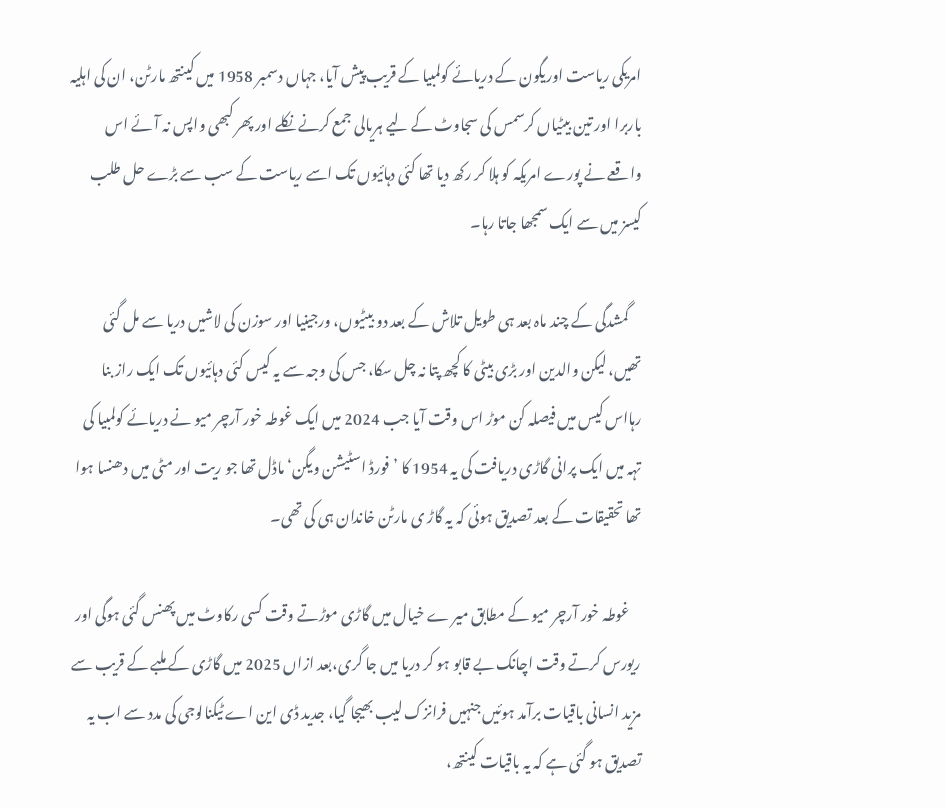امریکی ریاست اوریگون کے دریائے کولمبیا کے قریب پیش آیا، جہاں دسمبر 1958 میں کینتھ مارٹن، ان کی اہلیہ باربرا اور تین بیٹیاں کرسمس کی سجاوٹ کے لیے ہریالی جمع کرنے نکلے اور پھر کبھی واپس نہ آئے اس واقعے نے پورے امریکہ کو ہلا کر رکھ دیا تھا کئی دہائیوں تک اسے ریاست کے سب سے بڑے حل طلب کیسز میں سے ایک سمجھا جاتا رہا۔

    گمشدگی کے چند ماہ بعد ہی طویل تلاش کے بعد دو بیٹیوں، ورجینیا اور سوزن کی لاشیں دریا سے مل گئی تھیں، لیکن والدین اور بڑی بیٹی کا کچھ پتا نہ چل سکا، جس کی وجہ سے یہ کیس کئی دہائیوں تک ایک راز بنا رہااس کیس میں فیصلہ کن موڑ اس وقت آیا جب 2024 میں ایک غوطہ خور آرچر میو نے دریائے کولمبیا کی تہہ میں ایک پرانی گاڑی دریافت کی یہ 1954 کا ’فورڈ اسٹیشن ویگن‘ ماڈل تھا جو ریت اور مٹی میں دھنسا ہوا تھا تحقیقات کے بعد تصدیق ہوئی کہ یہ گاڑ ی مارٹن خاندان ہی کی تھی۔

    غوطہ خور آرچر میو کے مطابق میر ے خیال میں گاڑی موڑتے وقت کسی رکاوٹ میں پھنس گئی ہوگی اور ریورس کرتے وقت اچانک بے قابو ہو کر دریا میں جا گری،بعد ازاں 2025 میں گاڑی کے ملبے کے قریب سے مزید انسانی باقیات برآمد ہوئیں جنہیں فرانزک لیب بھیجا گیا، جدید ڈی این اے ٹیکنالوجی کی مدد سے اب یہ تصدیق ہو گئی ہے کہ یہ باقیات کینتھ،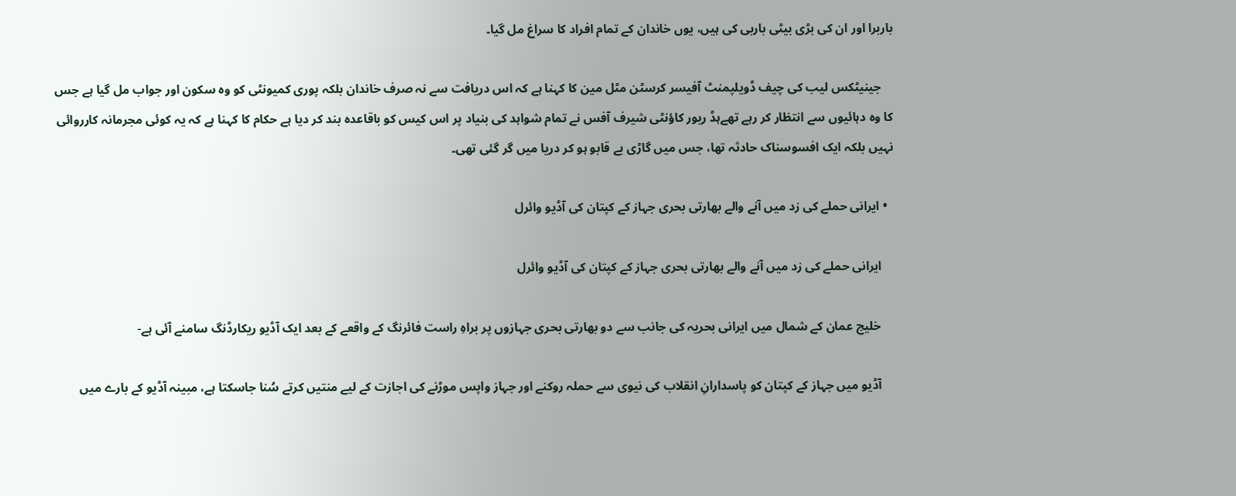باربرا اور ان کی بڑی بیٹی باربی کی ہیں، یوں خاندان کے تمام افراد کا سراغ مل گیا۔

    جینیٹکس لیب کی چیف ڈویلپمنٹ آفیسر کرسٹن مٹل مین کا کہنا ہے کہ اس دریافت سے نہ صرف خاندان بلکہ پوری کمیونٹی کو وہ سکون اور جواب مل گیا ہے جس کا وہ دہائیوں سے انتظار کر رہے تھےہڈ ریور کاؤنٹی شیرف آفس نے تمام شواہد کی بنیاد پر اس کیس کو باقاعدہ بند کر دیا ہے حکام کا کہنا ہے کہ یہ کوئی مجرمانہ کارروائی نہیں بلکہ ایک افسوسناک حادثہ تھا، جس میں گاڑی بے قابو ہو کر دریا میں گر گئی تھی۔

  • ایرانی حملے کی زد میں آنے والے بھارتی بحری جہاز کے کپتان کی آڈیو وائرل

    ایرانی حملے کی زد میں آنے والے بھارتی بحری جہاز کے کپتان کی آڈیو وائرل

    خلیج عمان کے شمال میں ایرانی بحریہ کی جانب سے دو بھارتی بحری جہازوں پر براہِ راست فائرنگ کے واقعے کے بعد ایک آڈیو ریکارڈنگ سامنے آئی ہے-

    آڈیو میں جہاز کے کپتان کو پاسدارانِ انقلاب کی نیوی سے حملہ روکنے اور جہاز واپس موڑنے کی اجازت کے لیے منتیں کرتے سُنا جاسکتا ہے، مبینہ آڈیو کے بارے میں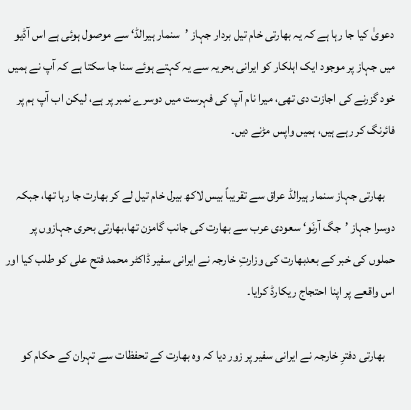دعویٰ کیا جا رہا ہے کہ یہ بھارتی خام تیل بردار جہاز ’سنمار ہیرالڈ‘ سے موصول ہوئی ہے اس آڈیو میں جہاز پر موجود ایک اہلکار کو ایرانی بحریہ سے یہ کہتے ہوئے سنا جا سکتا ہے کہ آپ نے ہمیں خود گزرنے کی اجازت دی تھی، میرا نام آپ کی فہرست میں دوسرے نمبر پر ہے، لیکن اب آپ ہم پر فائرنگ کر رہے ہیں، ہمیں واپس مڑنے دیں۔

    بھارتی جہاز سنمار ہیرالڈ عراق سے تقریباً بیس لاکھ بیرل خام تیل لے کر بھارت جا رہا تھا، جبکہ دوسرا جہاز ’جگ آرنَو‘ سعودی عرب سے بھارت کی جانب گامزن تھا،بھارتی بحری جہازوں پر حملوں کی خبر کے بعدبھارت کی وزارتِ خارجہ نے ایرانی سفیر ڈاکٹر محمد فتح علی کو طلب کیا اور اس واقعے پر اپنا احتجاج ریکارڈ کرایا۔

    بھارتی دفترِ خارجہ نے ایرانی سفیر پر زور دیا کہ وہ بھارت کے تحفظات سے تہران کے حکام کو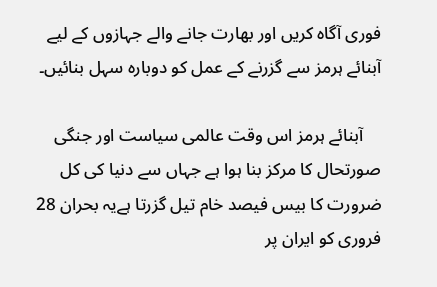فوری آگاہ کریں اور بھارت جانے والے جہازوں کے لیے آبنائے ہرمز سے گزرنے کے عمل کو دوبارہ سہل بنائیں۔

    آبنائے ہرمز اس وقت عالمی سیاست اور جنگی صورتحال کا مرکز بنا ہوا ہے جہاں سے دنیا کی کل ضرورت کا بیس فیصد خام تیل گزرتا ہےیہ بحران 28 فروری کو ایران پر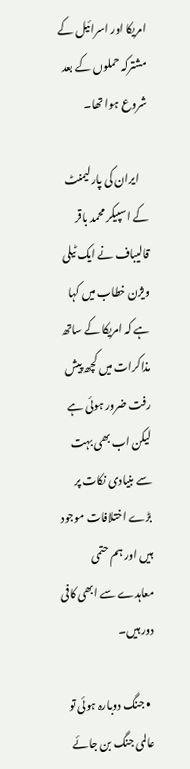امریکا اور اسرائیل کے مشترکہ حملوں کے بعد شروع ہوا تھا۔

    ایران کی پارلیمنٹ کے اسپیکر محمد باقر قالیباف نے ایک ٹیلی ویژن خطاب میں کہا ہے کہ امریکا کے ساتھ مذاکرات میں کچھ پیش رفت ضرور ہوئی ہے لیکن اب بھی بہت سے بنیادی نکات پر بڑے اختلافات موجود ہیں اور ہم حتمی معاہدے سے ابھی کافی دور ہیں۔

  • جنگ دوبارہ ہوئی تو عالمی جنگ بن جائے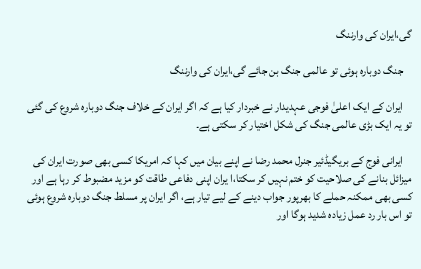گی،ایران کی وارننگ

    جنگ دوبارہ ہوئی تو عالمی جنگ بن جائے گی،ایران کی وارننگ

    ایران کے ایک اعلیٰ فوجی عہدیدار نے خبردار کیا ہے کہ اگر ایران کے خلاف جنگ دوبارہ شروع کی گئی تو یہ ایک بڑی عالمی جنگ کی شکل اختیار کر سکتی ہے۔

    ایرانی فوج کے بریگیڈئیر جنرل محمد رضا نے اپنے بیان میں کہا کہ امریکا کسی بھی صورت ایران کی میزائل بنانے کی صلاحیت کو ختم نہیں کر سکتا،ا یران اپنی دفاعی طاقت کو مزید مضبوط کر رہا ہے اور کسی بھی ممکنہ حملے کا بھرپور جواب دینے کے لیے تیار ہے، اگر ایران پر مسلط جنگ دوبارہ شروع ہوئی تو اس بار رد عمل زیادہ شدید ہوگا اور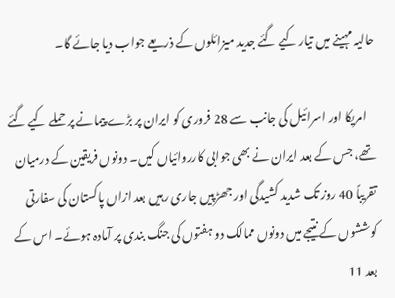حالیہ مہینے میں تیار کیے گئے جدید میزائلوں کے ذریعے جواب دیا جائے گا۔

    امریکا اور اسرائیل کی جانب سے 28 فروری کو ایران پر بڑے پیمانے پر حملے کیے گئے تھے، جس کے بعد ایران نے بھی جوابی کارروائیاں کیں۔ دونوں فریقین کے درمیان تقریباً 40 روز تک شدید کشیدگی اور جھڑپیں جاری رہیں بعد ازاں پاکستان کی سفارتی کوششوں کے نتیجے میں دونوں ممالک دو ہفتوں کی جنگ بندی پر آمادہ ہوئے۔ اس کے بعد 11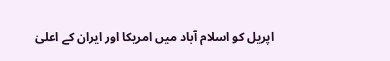اپریل کو اسلام آباد میں امریکا اور ایران کے اعلیٰ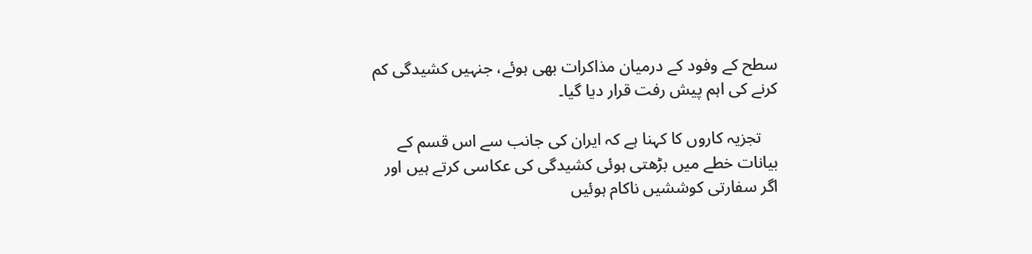سطح کے وفود کے درمیان مذاکرات بھی ہوئے، جنہیں کشیدگی کم کرنے کی اہم پیش رفت قرار دیا گیا۔

    تجزیہ کاروں کا کہنا ہے کہ ایران کی جانب سے اس قسم کے بیانات خطے میں بڑھتی ہوئی کشیدگی کی عکاسی کرتے ہیں اور اگر سفارتی کوششیں ناکام ہوئیں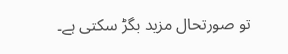تو صورتحال مزید بگڑ سکتی ہے۔